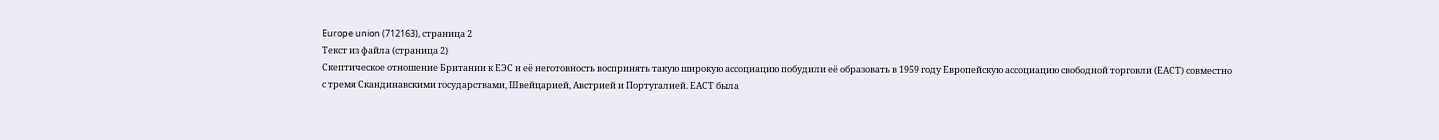Europe union (712163), страница 2
Текст из файла (страница 2)
Скептическое отношение Британии к ЕЭС и её неготовность воспринять такую широкую ассоциацию побудили её образовать в 1959 году Европейскую ассоциацию свободной торговли (ЕАСТ) совместно с тремя Скандинавскими государствами, Швейцарией, Австрией и Португалией. ЕАСТ была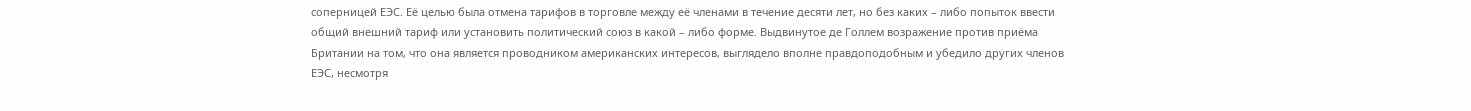соперницей ЕЭС. Её целью была отмена тарифов в торговле между её членами в течение десяти лет, но без каких – либо попыток ввести общий внешний тариф или установить политический союз в какой – либо форме. Выдвинутое де Голлем возражение против приёма Британии на том, что она является проводником американских интересов, выглядело вполне правдоподобным и убедило других членов ЕЭС, несмотря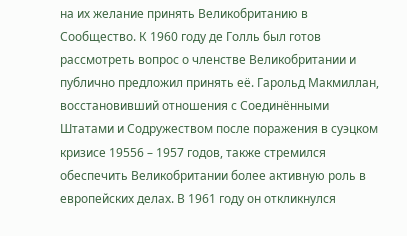на их желание принять Великобританию в Сообщество. К 1960 году де Голль был готов рассмотреть вопрос о членстве Великобритании и публично предложил принять её. Гарольд Макмиллан, восстановивший отношения с Соединёнными Штатами и Содружеством после поражения в суэцком кризисе 19556 – 1957 годов, также стремился обеспечить Великобритании более активную роль в европейских делах. В 1961 году он откликнулся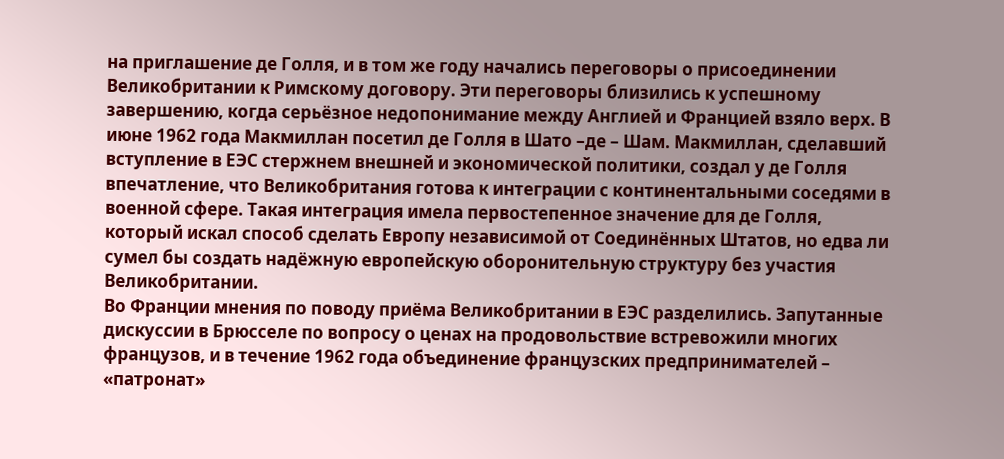на приглашение де Голля, и в том же году начались переговоры о присоединении Великобритании к Римскому договору. Эти переговоры близились к успешному завершению, когда серьёзное недопонимание между Англией и Францией взяло верх. В июне 1962 года Макмиллан посетил де Голля в Шато –де – Шам. Макмиллан, сделавший вступление в ЕЭС стержнем внешней и экономической политики, создал у де Голля впечатление, что Великобритания готова к интеграции с континентальными соседями в военной сфере. Такая интеграция имела первостепенное значение для де Голля, который искал способ сделать Европу независимой от Соединённых Штатов, но едва ли сумел бы создать надёжную европейскую оборонительную структуру без участия Великобритании.
Во Франции мнения по поводу приёма Великобритании в ЕЭС разделились. Запутанные дискуссии в Брюсселе по вопросу о ценах на продовольствие встревожили многих французов, и в течение 1962 года объединение французских предпринимателей – «патронат»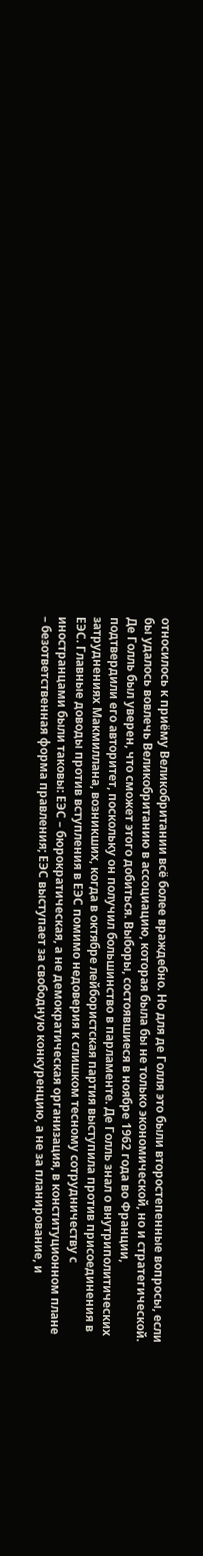относилось к приёму Великобритании всё более враждебно. Но для де Голля это были второстепенные вопросы, если бы удалось вовлечь Великобританию в ассоциацию, которая была бы не только экономической, но и стратегической. Де Голль был уверен, что сможет этого добиться. Выборы, состоявшиеся в ноябре 1962 года во Франции, подтвердили его авторитет, поскольку он получил большинство в парламенте. Де Голль знал о внутриполитических затруднениях Макмиллана, возникших, когда в октябре лейбористская партия выступила против присоединения в ЕЭС. Главные доводы против вступления в ЕЭС помимо недоверия к слишком тесному сотрудничеству с иностранцами были таковы: ЕЭС – бюрократическая, а не демократическая организация, в конституционном плане – безответственная форма правления; ЕЭС выступает за свободную конкуренцию, а не за планирование, и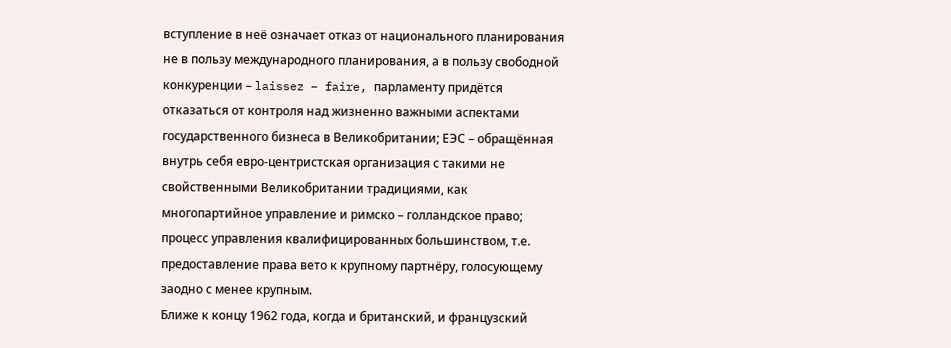вступление в неё означает отказ от национального планирования не в пользу международного планирования, а в пользу свободной конкуренции – laissez – faire, парламенту придётся отказаться от контроля над жизненно важными аспектами государственного бизнеса в Великобритании; ЕЭС – обращённая внутрь себя евро-центристская организация с такими не свойственными Великобритании традициями, как многопартийное управление и римско – голландское право; процесс управления квалифицированных большинством, т.е. предоставление права вето к крупному партнёру, голосующему заодно с менее крупным.
Ближе к концу 1962 года, когда и британский, и французский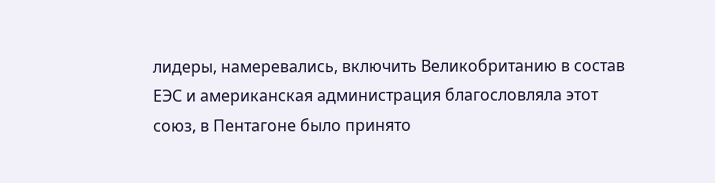лидеры, намеревались, включить Великобританию в состав ЕЭС и американская администрация благословляла этот союз, в Пентагоне было принято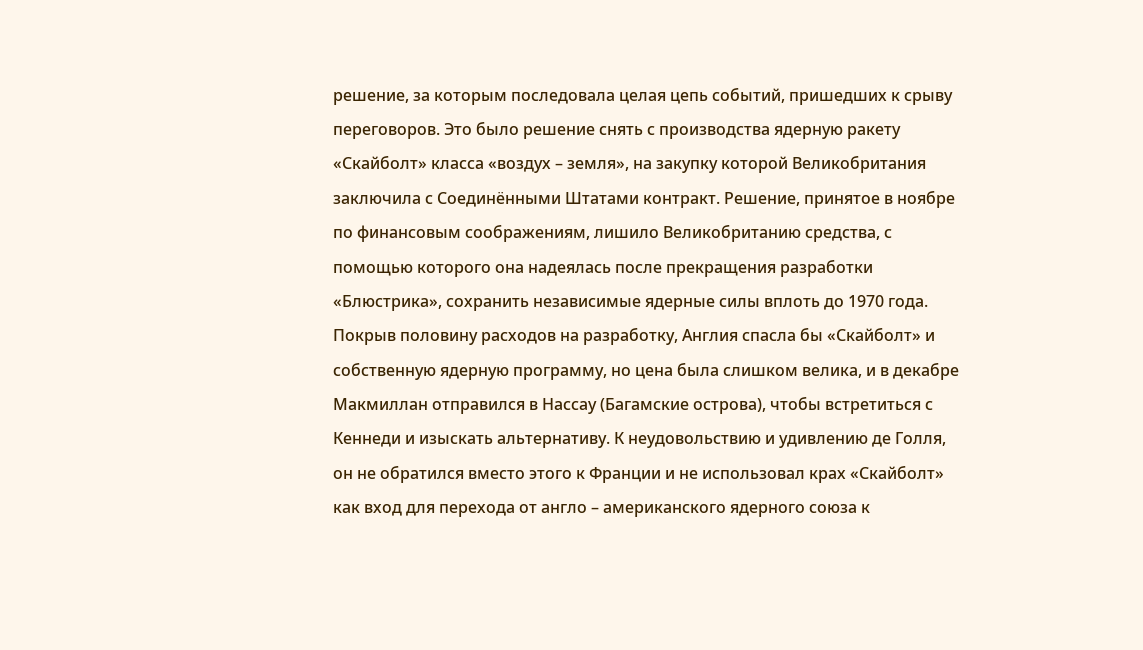решение, за которым последовала целая цепь событий, пришедших к срыву переговоров. Это было решение снять с производства ядерную ракету «Скайболт» класса «воздух – земля», на закупку которой Великобритания заключила с Соединёнными Штатами контракт. Решение, принятое в ноябре по финансовым соображениям, лишило Великобританию средства, с помощью которого она надеялась после прекращения разработки «Блюстрика», сохранить независимые ядерные силы вплоть до 1970 года. Покрыв половину расходов на разработку, Англия спасла бы «Скайболт» и собственную ядерную программу, но цена была слишком велика, и в декабре Макмиллан отправился в Нассау (Багамские острова), чтобы встретиться с Кеннеди и изыскать альтернативу. К неудовольствию и удивлению де Голля, он не обратился вместо этого к Франции и не использовал крах «Скайболт» как вход для перехода от англо – американского ядерного союза к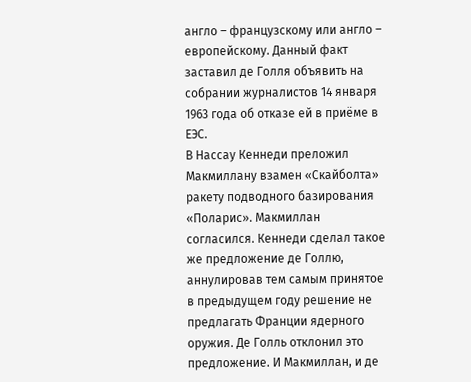англо – французскому или англо – европейскому. Данный факт заставил де Голля объявить на собрании журналистов 14 января 1963 года об отказе ей в приёме в ЕЭС.
В Нассау Кеннеди преложил Макмиллану взамен «Скайболта» ракету подводного базирования «Поларис». Макмиллан согласился. Кеннеди сделал такое же предложение де Голлю, аннулировав тем самым принятое в предыдущем году решение не предлагать Франции ядерного оружия. Де Голль отклонил это предложение. И Макмиллан, и де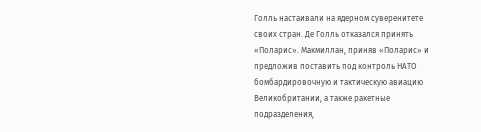Голль настаивали на ядерном суверенитете своих стран. Де Голль отказался принять «Поларис». Макмиллан, приняв «Поларис» и предложив поставить под контроль НАТО бомбардировочную и тактическую авиацию Великобритании, а также ракетные подразделения,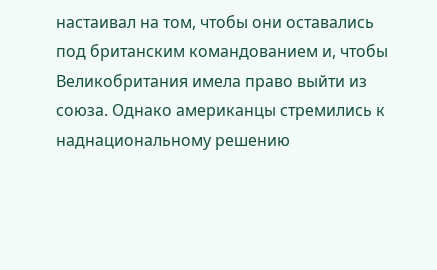настаивал на том, чтобы они оставались под британским командованием и, чтобы Великобритания имела право выйти из союза. Однако американцы стремились к наднациональному решению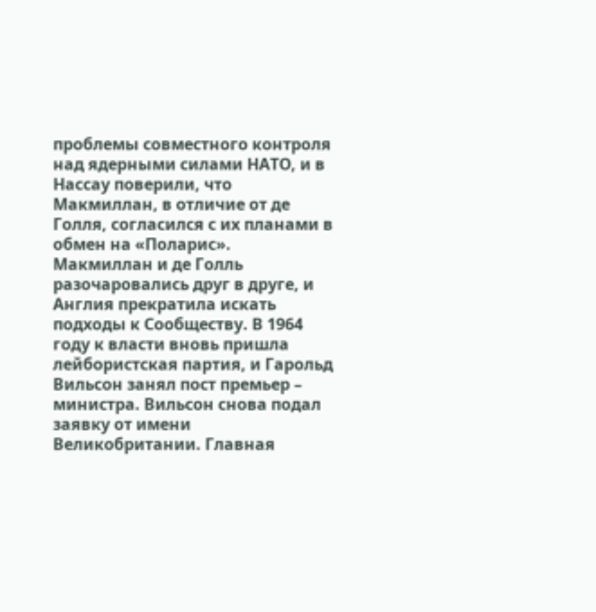проблемы совместного контроля над ядерными силами НАТО, и в Нассау поверили, что Макмиллан, в отличие от де Голля, согласился с их планами в обмен на «Поларис».
Макмиллан и де Голль разочаровались друг в друге, и Англия прекратила искать подходы к Сообществу. В 1964 году к власти вновь пришла лейбористская партия, и Гарольд Вильсон занял пост премьер – министра. Вильсон снова подал заявку от имени Великобритании. Главная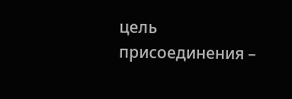цель присоединения –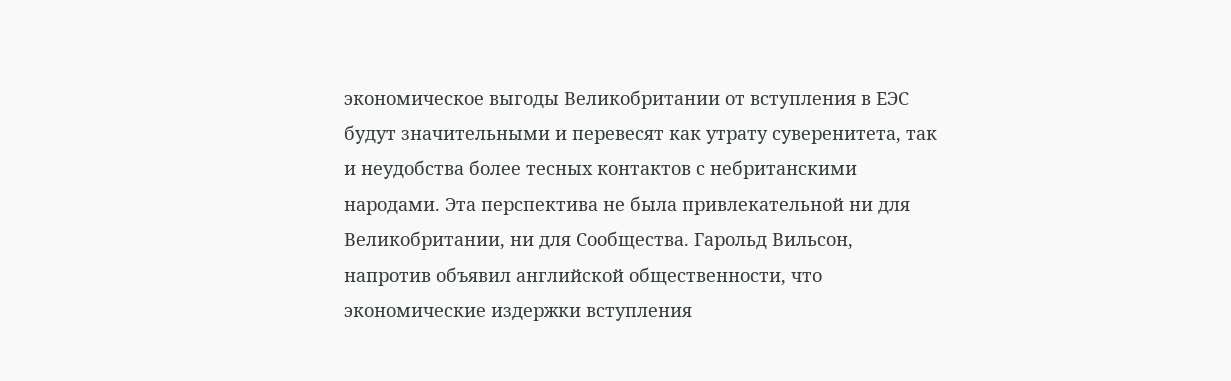экономическое выгоды Великобритании от вступления в ЕЭС будут значительными и перевесят как утрату суверенитета, так и неудобства более тесных контактов с небританскими народами. Эта перспектива не была привлекательной ни для Великобритании, ни для Сообщества. Гарольд Вильсон, напротив объявил английской общественности, что экономические издержки вступления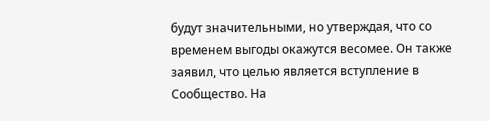будут значительными, но утверждая, что со временем выгоды окажутся весомее. Он также заявил, что целью является вступление в Сообщество. На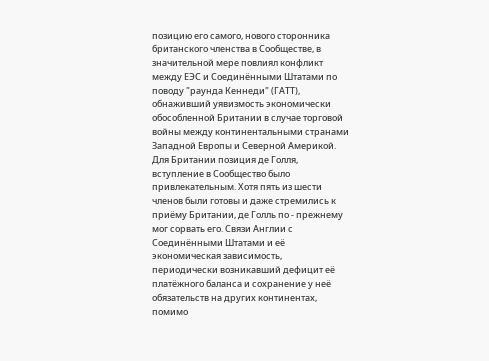позицию его самого, нового сторонника британского членства в Сообществе, в значительной мере повлиял конфликт между ЕЭС и Соединёнными Штатами по поводу "раунда Кеннеди" (ГАТТ), обнаживший уявизмость экономически обособленной Британии в случае торговой войны между континентальными странами Западной Европы и Северной Америкой. Для Британии позиция де Голля, вступление в Сообщество было привлекательным. Хотя пять из шести членов были готовы и даже стремились к приёму Британии, де Голль по - прежнему мог сорвать его. Связи Англии с Соединёнными Штатами и её экономическая зависимость, периодически возникавший дефицит её платёжного баланса и сохранение у неё обязательств на других континентах, помимо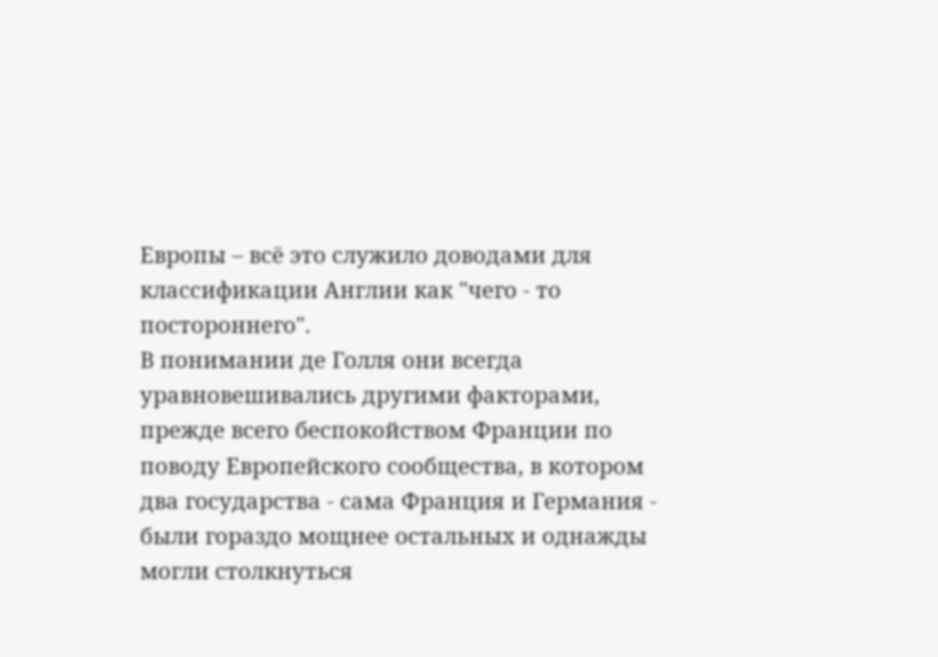Европы – всё это служило доводами для классификации Англии как "чего - то постороннего".
В понимании де Голля они всегда уравновешивались другими факторами, прежде всего беспокойством Франции по поводу Европейского сообщества, в котором два государства - сама Франция и Германия - были гораздо мощнее остальных и однажды могли столкнуться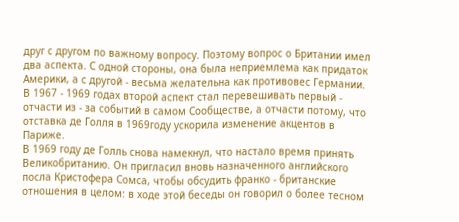друг с другом по важному вопросу. Поэтому вопрос о Британии имел два аспекта. С одной стороны, она была неприемлема как придаток Америки, а с другой - весьма желательна как противовес Германии. В 1967 - 1969 годах второй аспект стал перевешивать первый - отчасти из - за событий в самом Сообществе, а отчасти потому, что отставка де Голля в 1969году ускорила изменение акцентов в Париже.
В 1969 году де Голль снова намекнул, что настало время принять Великобританию. Он пригласил вновь назначенного английского посла Кристофера Сомса, чтобы обсудить франко - британские отношения в целом: в ходе этой беседы он говорил о более тесном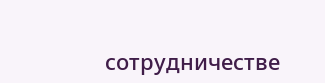сотрудничестве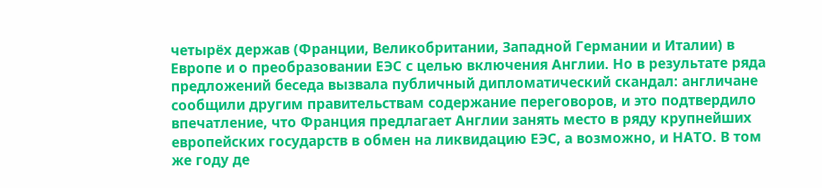четырёх держав (Франции, Великобритании, Западной Германии и Италии) в Европе и о преобразовании ЕЭС с целью включения Англии. Но в результате ряда предложений беседа вызвала публичный дипломатический скандал: англичане сообщили другим правительствам содержание переговоров, и это подтвердило впечатление, что Франция предлагает Англии занять место в ряду крупнейших европейских государств в обмен на ликвидацию ЕЭС, а возможно, и НАТО. В том же году де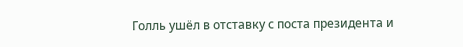Голль ушёл в отставку с поста президента и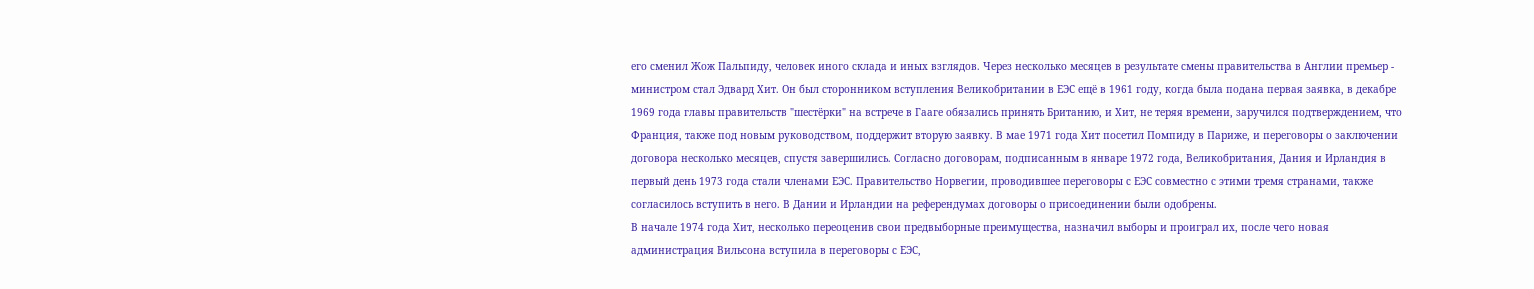его сменил Жож Пальпиду, человек иного склада и иных взглядов. Через несколько месяцев в результате смены правительства в Англии премьер - министром стал Эдвард Хит. Он был сторонником вступления Великобритании в ЕЭС ещё в 1961 году, когда была подана первая заявка, в декабре 1969 года главы правительств "шестёрки" на встрече в Гааге обязались принять Британию, и Хит, не теряя времени, заручился подтверждением, что Франция, также под новым руководством, поддержит вторую заявку. В мае 1971 года Хит посетил Помпиду в Париже, и переговоры о заключении договора несколько месяцев, спустя завершились. Согласно договорам, подписанным в январе 1972 года, Великобритания, Дания и Ирландия в первый день 1973 года стали членами ЕЭС. Правительство Норвегии, проводившее переговоры с ЕЭС совместно с этими тремя странами, также согласилось вступить в него. В Дании и Ирландии на референдумах договоры о присоединении были одобрены.
В начале 1974 года Хит, несколько переоценив свои предвыборные преимущества, назначил выборы и проиграл их, после чего новая администрация Вильсона вступила в переговоры с ЕЭС,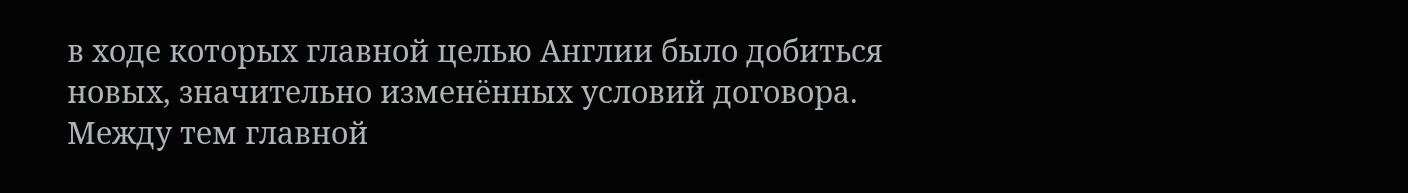в ходе которых главной целью Англии было добиться новых, значительно изменённых условий договора. Между тем главной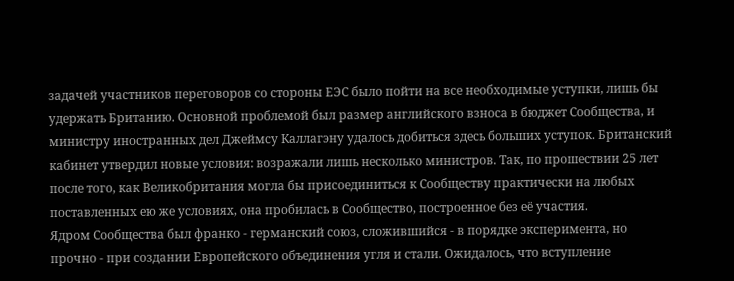задачей участников переговоров со стороны ЕЭС было пойти на все необходимые уступки, лишь бы удержать Британию. Основной проблемой был размер английского взноса в бюджет Сообщества, и министру иностранных дел Джеймсу Каллагэну удалось добиться здесь больших уступок. Британский кабинет утвердил новые условия: возражали лишь несколько министров. Так, по прошествии 25 лет после того, как Великобритания могла бы присоединиться к Сообществу практически на любых поставленных ею же условиях, она пробилась в Сообщество, построенное без её участия.
Ядром Сообщества был франко - германский союз, сложившийся - в порядке эксперимента, но прочно - при создании Европейского объединения угля и стали. Ожидалось, что вступление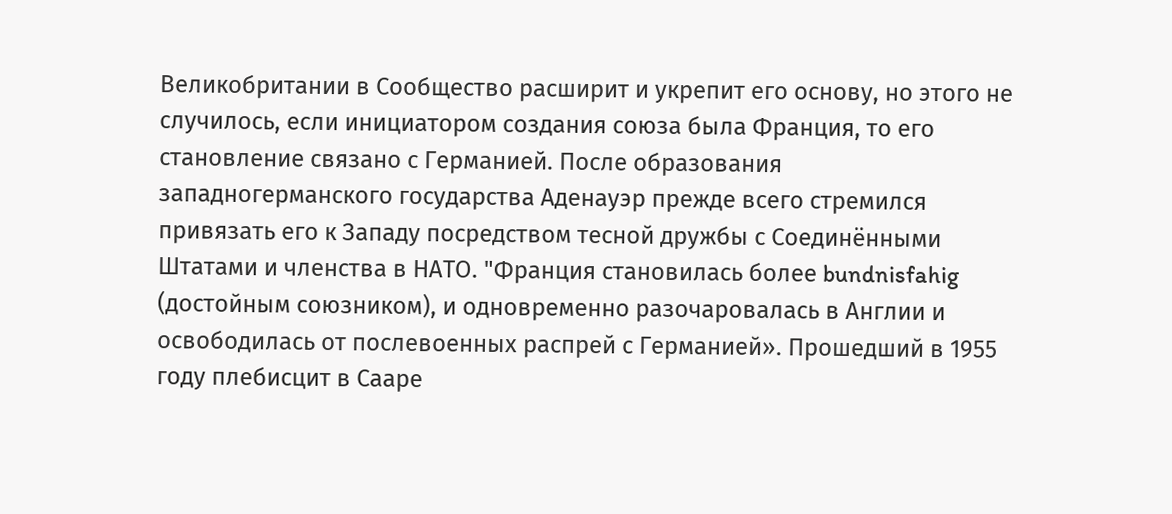Великобритании в Сообщество расширит и укрепит его основу, но этого не случилось, если инициатором создания союза была Франция, то его становление связано с Германией. После образования западногерманского государства Аденауэр прежде всего стремился привязать его к Западу посредством тесной дружбы с Соединёнными Штатами и членства в НАТО. "Франция становилась более bundnisfahig (достойным союзником), и одновременно разочаровалась в Англии и освободилась от послевоенных распрей с Германией». Прошедший в 1955 году плебисцит в Сааре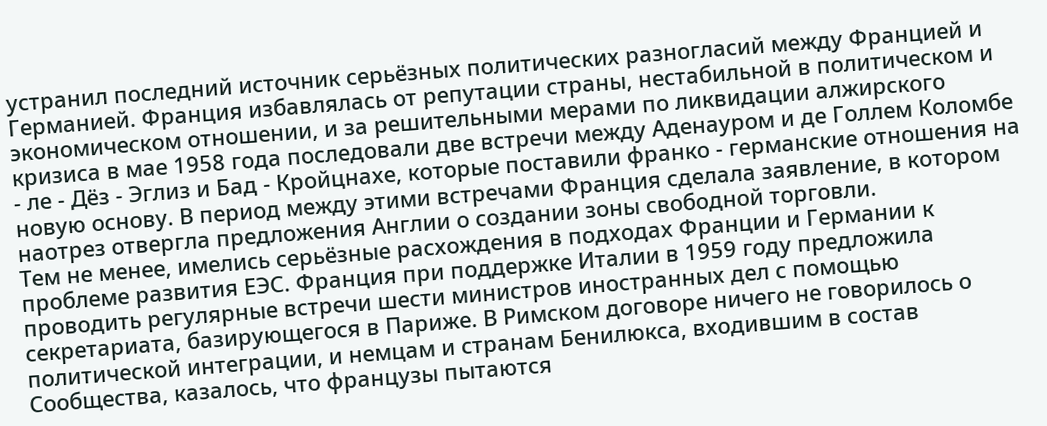устранил последний источник серьёзных политических разногласий между Францией и Германией. Франция избавлялась от репутации страны, нестабильной в политическом и экономическом отношении, и за решительными мерами по ликвидации алжирского кризиса в мае 1958 года последовали две встречи между Аденауром и де Голлем Коломбе - ле - Дёз - Эглиз и Бад - Кройцнахе, которые поставили франко - германские отношения на новую основу. В период между этими встречами Франция сделала заявление, в котором наотрез отвергла предложения Англии о создании зоны свободной торговли.
Тем не менее, имелись серьёзные расхождения в подходах Франции и Германии к проблеме развития ЕЭС. Франция при поддержке Италии в 1959 году предложила проводить регулярные встречи шести министров иностранных дел с помощью секретариата, базирующегося в Париже. В Римском договоре ничего не говорилось о политической интеграции, и немцам и странам Бенилюкса, входившим в состав Сообщества, казалось, что французы пытаются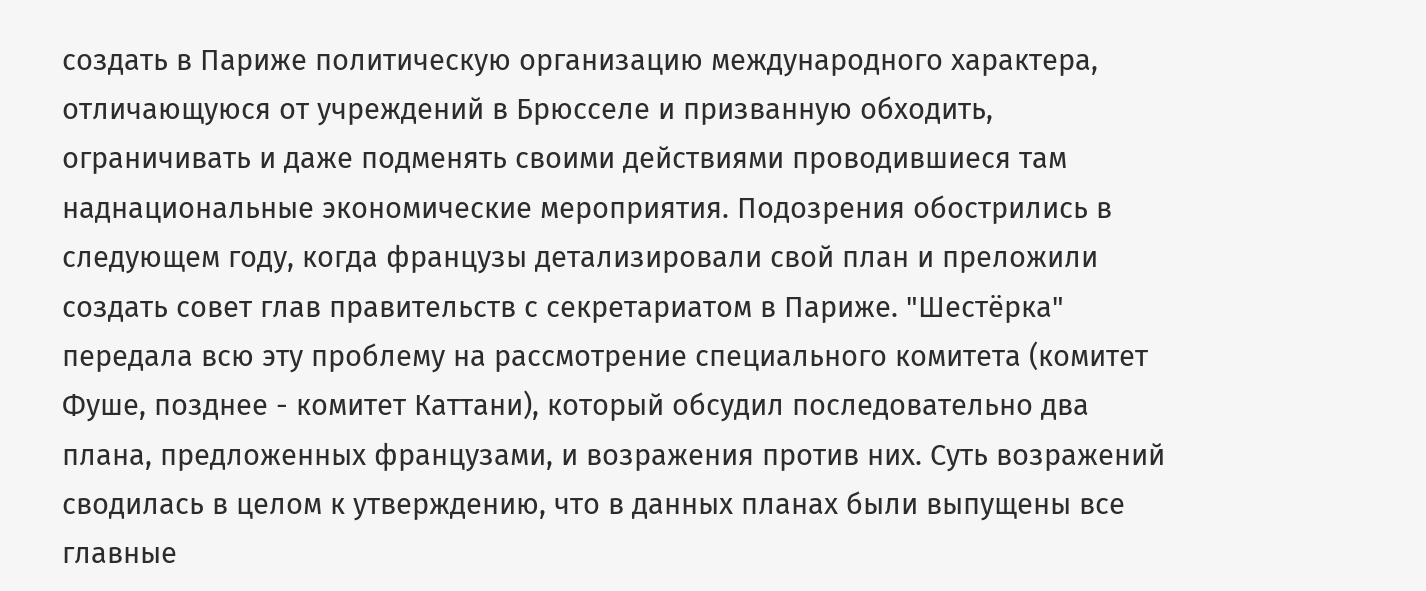создать в Париже политическую организацию международного характера, отличающуюся от учреждений в Брюсселе и призванную обходить, ограничивать и даже подменять своими действиями проводившиеся там наднациональные экономические мероприятия. Подозрения обострились в следующем году, когда французы детализировали свой план и преложили создать совет глав правительств с секретариатом в Париже. "Шестёрка" передала всю эту проблему на рассмотрение специального комитета (комитет Фуше, позднее - комитет Каттани), который обсудил последовательно два плана, предложенных французами, и возражения против них. Суть возражений сводилась в целом к утверждению, что в данных планах были выпущены все главные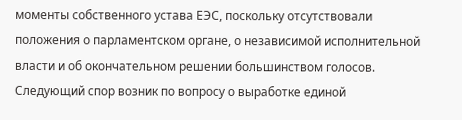моменты собственного устава ЕЭС, поскольку отсутствовали положения о парламентском органе, о независимой исполнительной власти и об окончательном решении большинством голосов.
Следующий спор возник по вопросу о выработке единой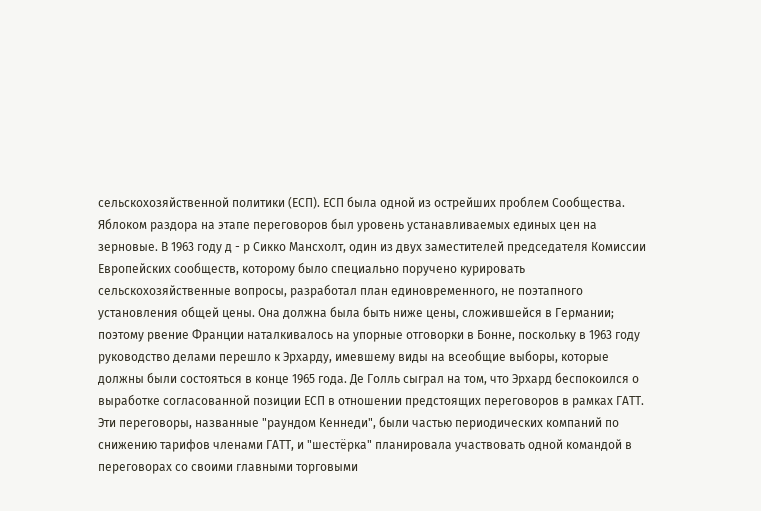сельскохозяйственной политики (ЕСП). ЕСП была одной из острейших проблем Сообщества. Яблоком раздора на этапе переговоров был уровень устанавливаемых единых цен на зерновые. В 1963 году д - р Сикко Мансхолт, один из двух заместителей председателя Комиссии Европейских сообществ, которому было специально поручено курировать сельскохозяйственные вопросы, разработал план единовременного, не поэтапного установления общей цены. Она должна была быть ниже цены, сложившейся в Германии; поэтому рвение Франции наталкивалось на упорные отговорки в Бонне, поскольку в 1963 году руководство делами перешло к Эрхарду, имевшему виды на всеобщие выборы, которые должны были состояться в конце 1965 года. Де Голль сыграл на том, что Эрхард беспокоился о выработке согласованной позиции ЕСП в отношении предстоящих переговоров в рамках ГАТТ. Эти переговоры, названные "раундом Кеннеди", были частью периодических компаний по снижению тарифов членами ГАТТ, и "шестёрка" планировала участвовать одной командой в переговорах со своими главными торговыми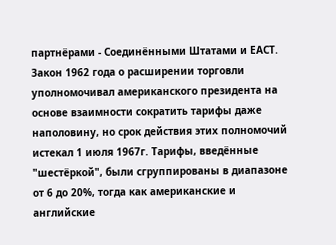партнёрами - Соединёнными Штатами и ЕАСТ. Закон 1962 года о расширении торговли уполномочивал американского президента на основе взаимности сократить тарифы даже наполовину, но срок действия этих полномочий истекал 1 июля 1967г. Тарифы, введённые "шестёркой", были сгруппированы в диапазоне от 6 до 20%, тогда как американские и английские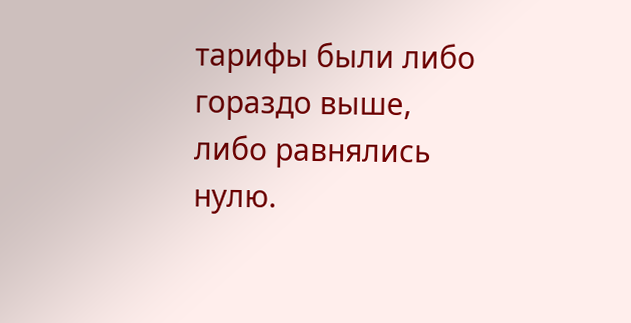тарифы были либо гораздо выше, либо равнялись нулю.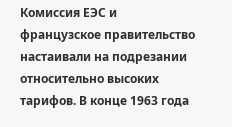Комиссия ЕЭС и французское правительство настаивали на подрезании относительно высоких тарифов. В конце 1963 года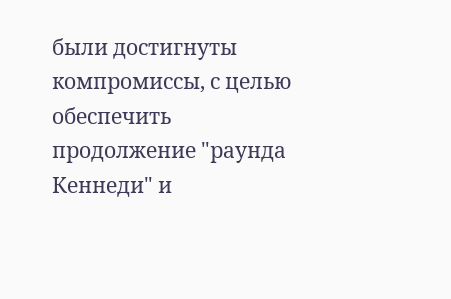были достигнуты компромиссы, с целью обеспечить продолжение "раунда Кеннеди" и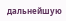дальнейшую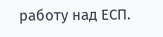работу над ЕСП.